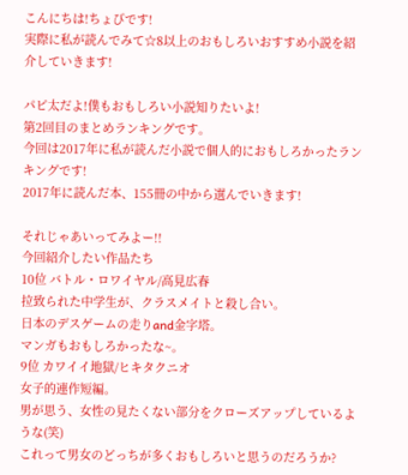こんにちは!ちょびです!
実際に私が読んでみて☆8以上のおもしろいおすすめ小説を紹介していきます!

パピ太だよ!僕もおもしろい小説知りたいよ!
第2回目のまとめランキングです。
今回は2017年に私が読んだ小説で個人的におもしろかったランキングです!
2017年に読んだ本、155冊の中から選んでいきます!

それじゃあいってみよー!!
今回紹介したい作品たち
10位 バトル・ロワイヤル/高見広春
拉致られた中学生が、クラスメイトと殺し合い。
日本のデスゲームの走りand金字塔。
マンガもおもしろかったな~。
9位 カワイイ地獄/ヒキタクニオ
女子的連作短編。
男が思う、女性の見たくない部分をクローズアップしているような(笑)
これって男女のどっちが多くおもしろいと思うのだろうか?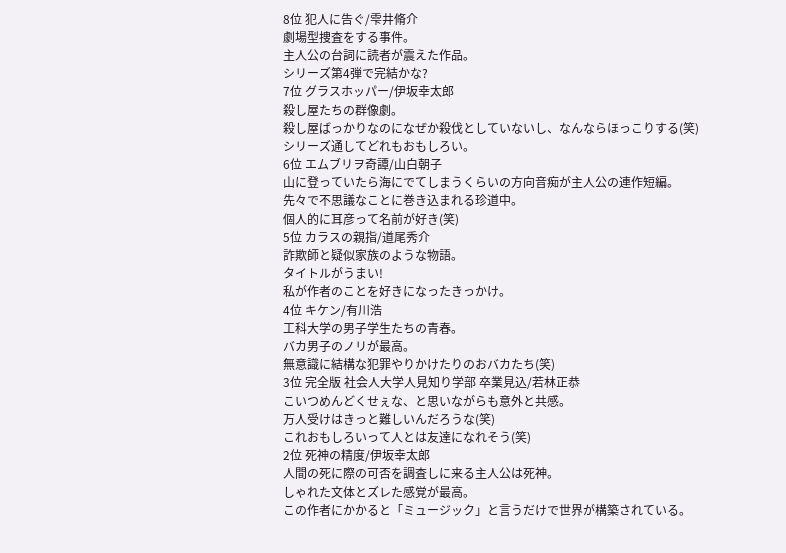8位 犯人に告ぐ/雫井脩介
劇場型捜査をする事件。
主人公の台詞に読者が震えた作品。
シリーズ第4弾で完結かな?
7位 グラスホッパー/伊坂幸太郎
殺し屋たちの群像劇。
殺し屋ばっかりなのになぜか殺伐としていないし、なんならほっこりする(笑)
シリーズ通してどれもおもしろい。
6位 エムブリヲ奇譚/山白朝子
山に登っていたら海にでてしまうくらいの方向音痴が主人公の連作短編。
先々で不思議なことに巻き込まれる珍道中。
個人的に耳彦って名前が好き(笑)
5位 カラスの親指/道尾秀介
詐欺師と疑似家族のような物語。
タイトルがうまい!
私が作者のことを好きになったきっかけ。
4位 キケン/有川浩
工科大学の男子学生たちの青春。
バカ男子のノリが最高。
無意識に結構な犯罪やりかけたりのおバカたち(笑)
3位 完全版 社会人大学人見知り学部 卒業見込/若林正恭
こいつめんどくせぇな、と思いながらも意外と共感。
万人受けはきっと難しいんだろうな(笑)
これおもしろいって人とは友達になれそう(笑)
2位 死神の精度/伊坂幸太郎
人間の死に際の可否を調査しに来る主人公は死神。
しゃれた文体とズレた感覚が最高。
この作者にかかると「ミュージック」と言うだけで世界が構築されている。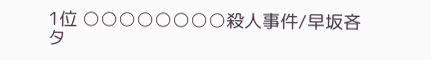1位 ○○○○○○○○殺人事件/早坂吝
タ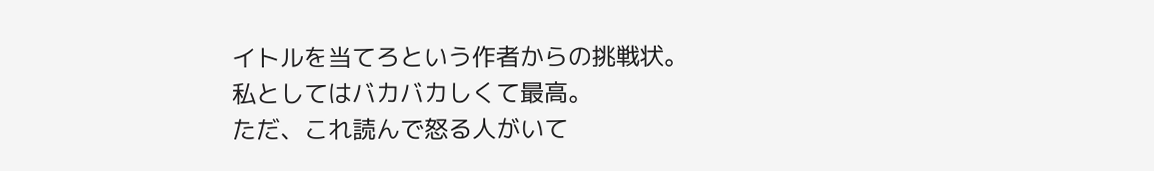イトルを当てろという作者からの挑戦状。
私としてはバカバカしくて最高。
ただ、これ読んで怒る人がいて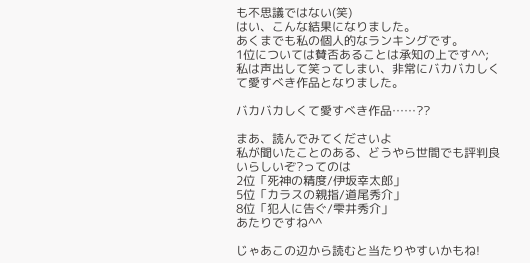も不思議ではない(笑)
はい、こんな結果になりました。
あくまでも私の個人的なランキングです。
1位については賛否あることは承知の上です^^;
私は声出して笑ってしまい、非常にバカバカしくて愛すべき作品となりました。

バカバカしくて愛すべき作品……??

まあ、読んでみてくださいよ
私が聞いたことのある、どうやら世間でも評判良いらしいぞ?ってのは
2位「死神の精度/伊坂幸太郎」
5位「カラスの親指/道尾秀介」
8位「犯人に告ぐ/雫井秀介」
あたりですね^^

じゃあこの辺から読むと当たりやすいかもね!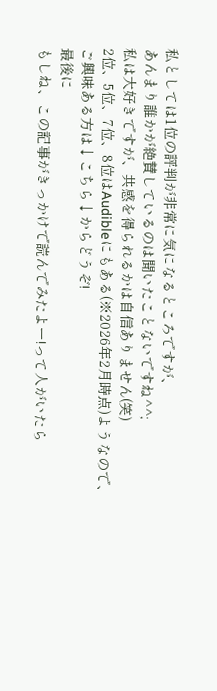私としては1位の評判が非常に気になるところですが、
あんまり誰かが絶賛しているのは聞いたことないですね^^;
私は大好きですが、共感を得られるかは自信ありません(笑)
2位、5位、7位、8位はAudibleにもある(※2026年2月時点)ようなので、
ご興味ある方は↓こちら↓からどうぞ!
最後に
もしね、この記事がきっかけで読んでみたよー!って人がいたら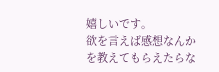嬉しいです。
欲を言えば感想なんかを教えてもらえたらな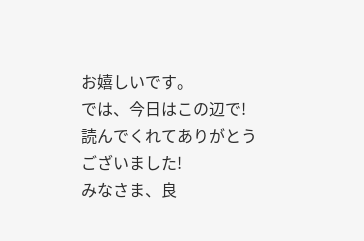お嬉しいです。
では、今日はこの辺で!
読んでくれてありがとうございました!
みなさま、良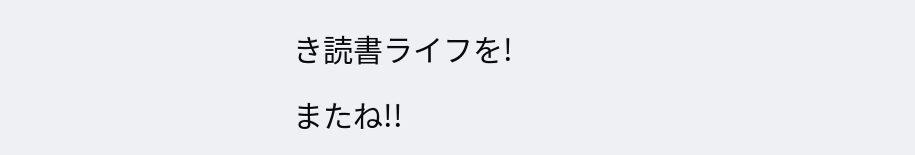き読書ライフを!

またね!!